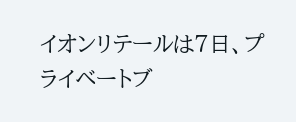イオンリテールは7日、プライベートブ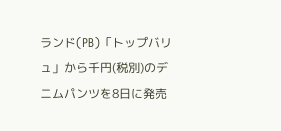ランド(PB)「トップバリュ」から千円(税別)のデニムパンツを8日に発売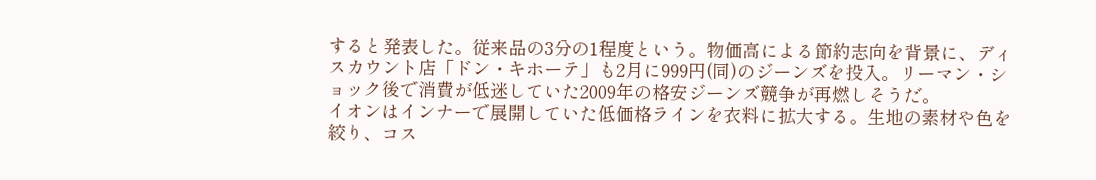すると発表した。従来品の3分の1程度という。物価高による節約志向を背景に、ディスカウント店「ドン・キホーテ」も2月に999円(同)のジーンズを投入。リーマン・ショック後で消費が低迷していた2009年の格安ジーンズ競争が再燃しそうだ。
イオンはインナーで展開していた低価格ラインを衣料に拡大する。生地の素材や色を絞り、コス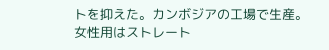トを抑えた。カンボジアの工場で生産。女性用はストレート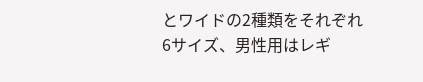とワイドの2種類をそれぞれ6サイズ、男性用はレギ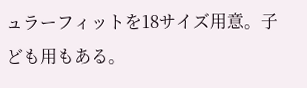ュラーフィットを18サイズ用意。子ども用もある。